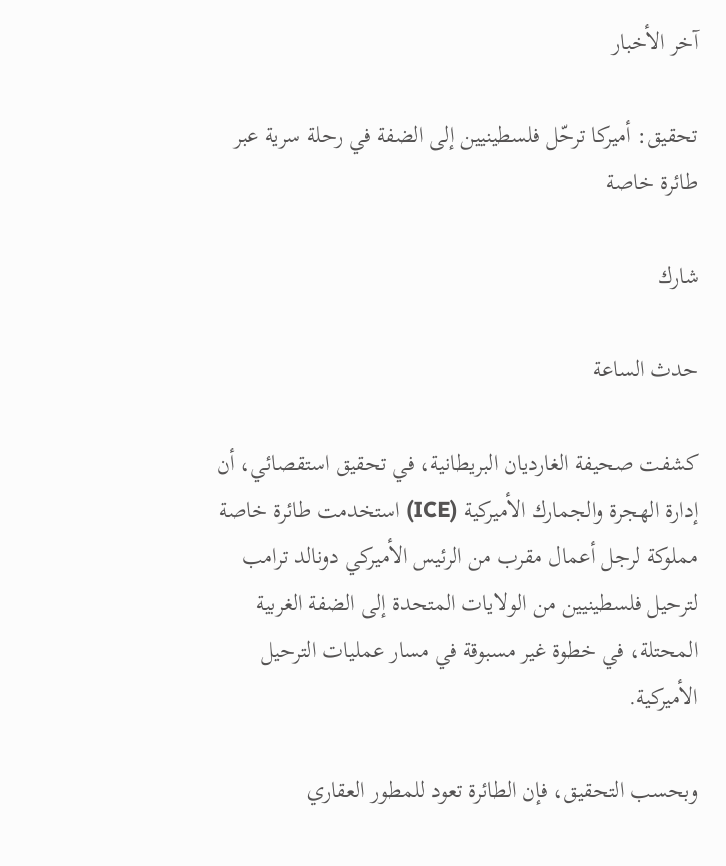آخر الأخبار

تحقيق: أميركا ترحّل فلسطينيين إلى الضفة في رحلة سرية عبر طائرة خاصة

شارك

حدث الساعة

كشفت صحيفة الغارديان البريطانية، في تحقيق استقصائي، أن إدارة الهجرة والجمارك الأميركية (ICE) استخدمت طائرة خاصة مملوكة لرجل أعمال مقرب من الرئيس الأميركي دونالد ترامب لترحيل فلسطينيين من الولايات المتحدة إلى الضفة الغربية المحتلة، في خطوة غير مسبوقة في مسار عمليات الترحيل الأميركية.

وبحسب التحقيق، فإن الطائرة تعود للمطور العقاري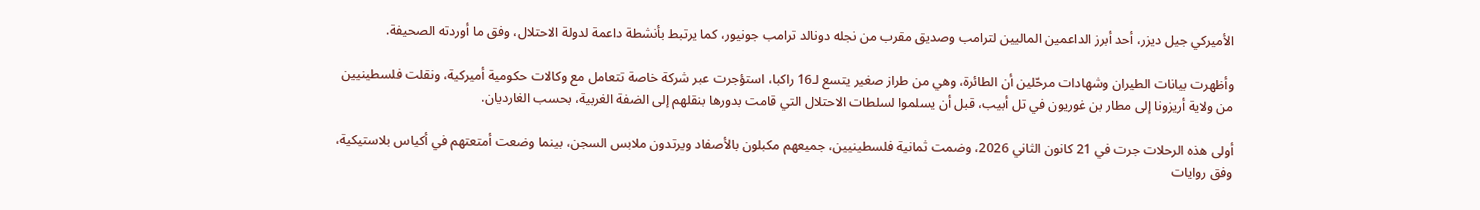الأميركي جيل ديزر، أحد أبرز الداعمين الماليين لترامب وصديق مقرب من نجله دونالد ترامب جونيور، كما يرتبط بأنشطة داعمة لدولة الاحتلال، وفق ما أوردته الصحيفة.

وأظهرت بيانات الطيران وشهادات مرحّلين أن الطائرة، وهي من طراز صغير يتسع لـ16 راكبا، استؤجرت عبر شركة خاصة تتعامل مع وكالات حكومية أميركية، ونقلت فلسطينيين من ولاية أريزونا إلى مطار بن غوريون في تل أبيب، قبل أن يسلموا لسلطات الاحتلال التي قامت بدورها بنقلهم إلى الضفة الغربية، بحسب الغارديان.

أولى هذه الرحلات جرت في 21 كانون الثاني 2026، وضمت ثمانية فلسطينيين، جميعهم مكبلون بالأصفاد ويرتدون ملابس السجن، بينما وضعت أمتعتهم في أكياس بلاستيكية، وفق روايات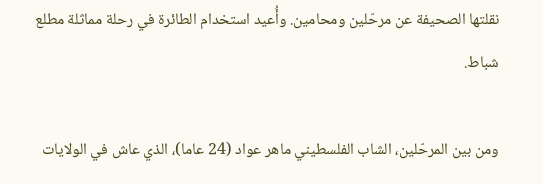نقلتها الصحيفة عن مرحّلين ومحامين. وأُعيد استخدام الطائرة في رحلة مماثلة مطلع شباط.

ومن بين المرحّلين، الشاب الفلسطيني ماهر عواد (24 عاما)، الذي عاش في الولايات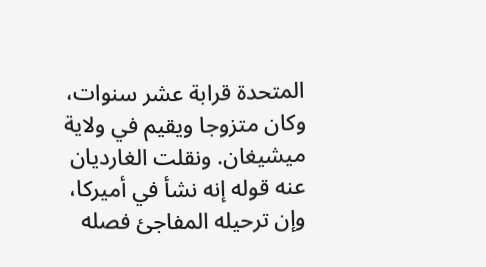المتحدة قرابة عشر سنوات، وكان متزوجا ويقيم في ولاية ميشيغان. ونقلت الغارديان عنه قوله إنه نشأ في أميركا، وإن ترحيله المفاجئ فصله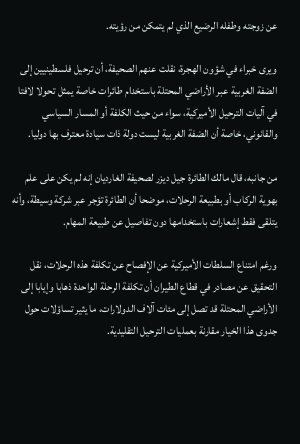عن زوجته وطفله الرضيع الذي لم يتمكن من رؤيته.

ويرى خبراء في شؤون الهجرة، نقلت عنهم الصحيفة، أن ترحيل فلسطينيين إلى الضفة الغربية عبر الأراضي المحتلة باستخدام طائرات خاصة يمثل تحولا لافتا في آليات الترحيل الأميركية، سواء من حيث الكلفة أو المسار السياسي والقانوني، خاصة أن الضفة الغربية ليست دولة ذات سيادة معترف بها دوليا.

من جانبه، قال مالك الطائرة جيل ديزر لصحيفة الغارديان إنه لم يكن على علم بهوية الركاب أو بطبيعة الرحلات، موضحا أن الطائرة تؤجر عبر شركة وسيطة، وأنه يتلقى فقط إشعارات باستخدامها دون تفاصيل عن طبيعة المهام.

ورغم امتناع السلطات الأميركية عن الإفصاح عن تكلفة هذه الرحلات، نقل التحقيق عن مصادر في قطاع الطيران أن تكلفة الرحلة الواحدة ذهابا وإيابا إلى الأراضي المحتلة قد تصل إلى مئات آلاف الدولارات، ما يثير تساؤلات حول جدوى هذا الخيار مقارنة بعمليات الترحيل التقليدية.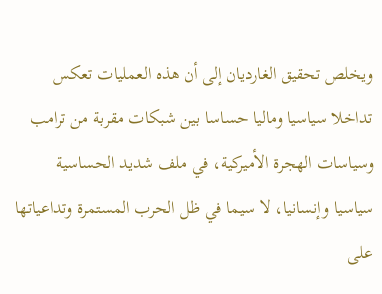ويخلص تحقيق الغارديان إلى أن هذه العمليات تعكس تداخلا سياسيا وماليا حساسا بين شبكات مقربة من ترامب وسياسات الهجرة الأميركية، في ملف شديد الحساسية سياسيا وإنسانيا، لا سيما في ظل الحرب المستمرة وتداعياتها على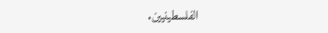الفلسطينيين.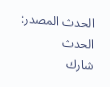الحدث المصدر: الحدث
شارك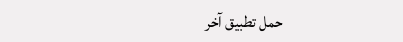حمل تطبيق آخر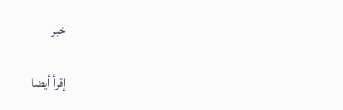خبر

إقرأ أيضا